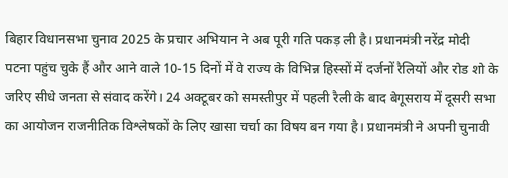बिहार विधानसभा चुनाव 2025 के प्रचार अभियान ने अब पूरी गति पकड़ ली है। प्रधानमंत्री नरेंद्र मोदी पटना पहुंच चुके हैं और आने वाले 10-15 दिनों में वे राज्य के विभिन्न हिस्सों में दर्जनों रैलियों और रोड शो के जरिए सीधे जनता से संवाद करेंगे। 24 अक्टूबर को समस्तीपुर में पहली रैली के बाद बेगूसराय में दूसरी सभा का आयोजन राजनीतिक विश्लेषकों के लिए खासा चर्चा का विषय बन गया है। प्रधानमंत्री ने अपनी चुनावी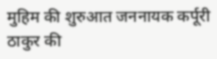मुहिम की शुरुआत जननायक कर्पूरी ठाकुर की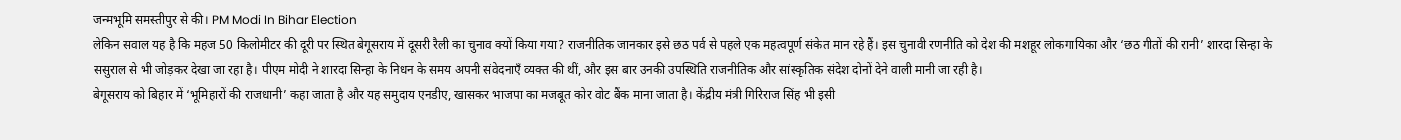जन्मभूमि समस्तीपुर से की। PM Modi In Bihar Election
लेकिन सवाल यह है कि महज 50 किलोमीटर की दूरी पर स्थित बेगूसराय में दूसरी रैली का चुनाव क्यों किया गया? राजनीतिक जानकार इसे छठ पर्व से पहले एक महत्वपूर्ण संकेत मान रहे हैं। इस चुनावी रणनीति को देश की मशहूर लोकगायिका और ‘छठ गीतों की रानी’ शारदा सिन्हा के ससुराल से भी जोड़कर देखा जा रहा है। पीएम मोदी ने शारदा सिन्हा के निधन के समय अपनी संवेदनाएँ व्यक्त की थीं, और इस बार उनकी उपस्थिति राजनीतिक और सांस्कृतिक संदेश दोनों देने वाली मानी जा रही है।
बेगूसराय को बिहार में ‘भूमिहारों की राजधानी’ कहा जाता है और यह समुदाय एनडीए, खासकर भाजपा का मजबूत कोर वोट बैंक माना जाता है। केंद्रीय मंत्री गिरिराज सिंह भी इसी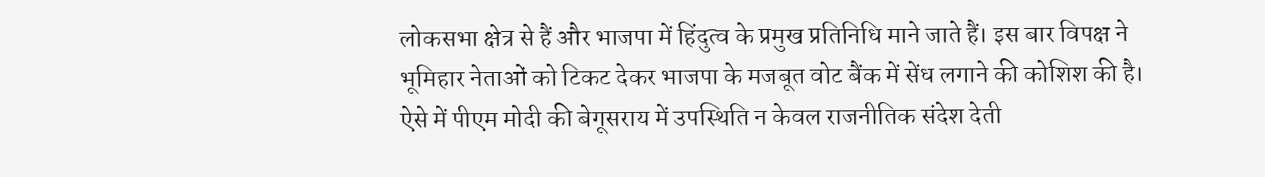लोकसभा क्षेत्र से हैं और भाजपा में हिंदुत्व के प्रमुख प्रतिनिधि माने जाते हैं। इस बार विपक्ष ने भूमिहार नेताओं को टिकट देकर भाजपा के मजबूत वोट बैंक में सेंध लगाने की कोशिश की है। ऐसे में पीएम मोदी की बेगूसराय में उपस्थिति न केवल राजनीतिक संदेश देती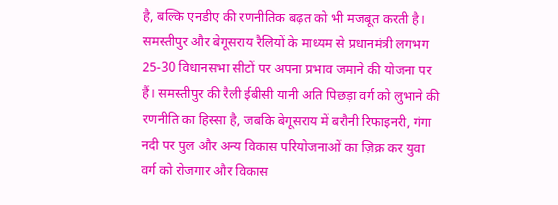है, बल्कि एनडीए की रणनीतिक बढ़त को भी मजबूत करती है।
समस्तीपुर और बेगूसराय रैलियों के माध्यम से प्रधानमंत्री लगभग 25-30 विधानसभा सीटों पर अपना प्रभाव जमाने की योजना पर हैं। समस्तीपुर की रैली ईबीसी यानी अति पिछड़ा वर्ग को लुभाने की रणनीति का हिस्सा है, जबकि बेगूसराय में बरौनी रिफाइनरी, गंगा नदी पर पुल और अन्य विकास परियोजनाओं का ज़िक्र कर युवा वर्ग को रोजगार और विकास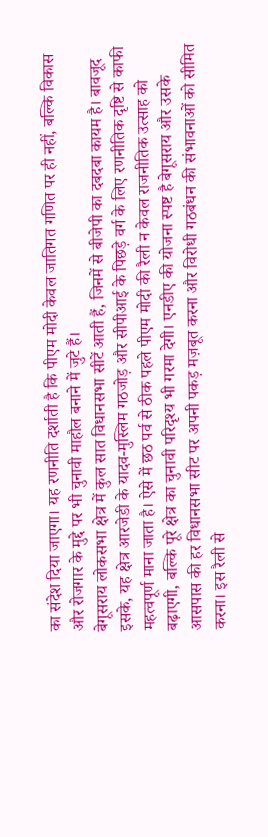का संदेश दिया जाएगा। यह रणनीति दर्शाती है कि पीएम मोदी केवल जातिगत गणित पर ही नहीं, बल्कि विकास और रोजगार के मुद्दे पर भी चुनावी माहौल बनाने में जुटे हैं।
बेगूसराय लोकसभा क्षेत्र में कुल सात विधानसभा सीटें आती हैं, जिनमें से बीजेपी का दबदबा कायम है। बावजूद इसके, यह क्षेत्र आरजेडी के यादव-मुस्लिम गठजोड़ और सीपीआई के पिछड़े वर्ग के लिए रणनीतिक दृष्टि से काफी महत्वपूर्ण माना जाता है। ऐसे में छठ पर्व से ठीक पहले पीएम मोदी की रैली न केवल राजनीतिक उत्साह को बढ़ाएगी, बल्कि पूरे क्षेत्र का चुनावी परिदृश्य भी गरमा देगी। एनडीए की योजना स्पष्ट है बेगूसराय और उसके आसपास की हर विधानसभा सीट पर अपनी पकड़ मज़बूत करना और विरोधी गठबंधन की संभावनाओं को सीमित करना। इस रैली से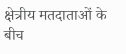क्षेत्रीय मतदाताओं के बीच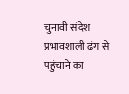चुनावी संदेश प्रभावशाली ढंग से पहुंचाने का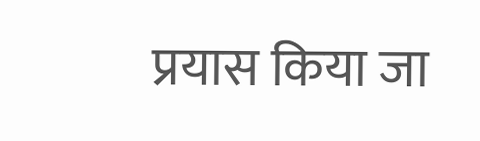प्रयास किया जा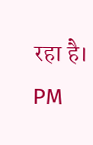रहा है। PM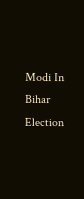Modi In Bihar Election